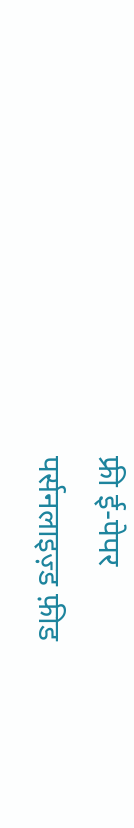फ्री ई-पेपर
पर्सनलाइज़्ड फ़ीड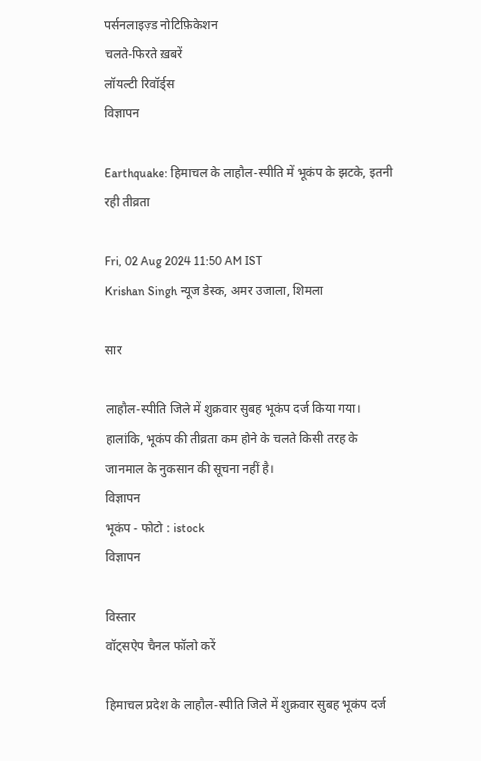पर्सनलाइज़्ड नोटिफ़िकेशन
चलते-फिरते ख़बरें
लॉयल्टी रिवॉर्ड्स
विज्ञापन

Earthquake: हिमाचल के लाहौल-स्पीति में भूकंप के झटके, इतनी रही तीव्रता

Fri, 02 Aug 2024 11:50 AM IST
Krishan Singh न्यूज डेस्क, अमर उजाला, शिमला

सार

लाहौल-स्पीति जिले में शुक्रवार सुबह भूकंप दर्ज किया गया।  हालांकि, भूकंप की तीव्रता कम होने के चलते किसी तरह के जानमाल के नुकसान की सूचना नहीं है।
विज्ञापन
भूकंप - फोटो : istock
विज्ञापन

विस्तार
वॉट्सऐप चैनल फॉलो करें

हिमाचल प्रदेश के लाहौल-स्पीति जिले में शुक्रवार सुबह भूकंप दर्ज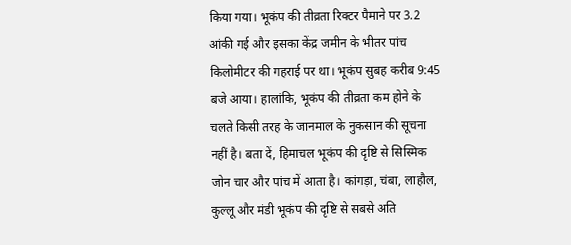किया गया। भूकंप की तीव्रता रिक्टर पैमाने पर 3.2 आंकी गई और इसका केंद्र जमीन के भीतर पांच किलोमीटर की गहराई पर था। भूकंप सुबह करीब 9:45 बजे आया। हालांकि, भूकंप की तीव्रता कम होने के चलते किसी तरह के जानमाल के नुकसान की सूचना नहीं है। बता दें, हिमाचल भूकंप की दृष्टि से सिस्मिक जोन चार और पांच में आता है। कांगड़ा, चंबा, लाहौल, कुल्लू और मंडी भूकंप की दृष्टि से सबसे अति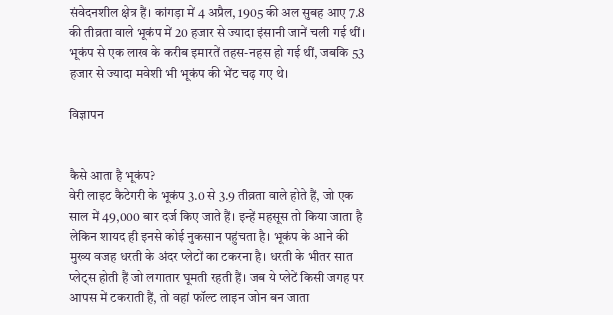संवेदनशील क्षेत्र हैं। कांगड़ा में 4 अप्रैल, 1905 की अल सुबह आए 7.8 की तीव्रता वाले भूकंप में 20 हजार से ज्यादा इंसानी जानें चली गई थीं। भूकंप से एक लाख के करीब इमारतें तहस-नहस हो गई थीं, जबकि 53 हजार से ज्यादा मवेशी भी भूकंप की भेंट चढ़ गए थे।

विज्ञापन


कैसे आता है भूकंप?
वेरी लाइट कैटेगरी के भूकंप 3.0 से 3.9 तीव्रता वाले होते हैं, जो एक साल में 49,000 बार दर्ज किए जाते हैं। इन्हें महसूस तो किया जाता है लेकिन शायद ही इनसे कोई नुकसान पहुंचता है। भूकंप के आने की मुख्य वजह धरती के अंदर प्लेटों का टकरना है। धरती के भीतर सात प्लेट्स होती हैं जो लगातार घूमती रहती हैं। जब ये प्लेटें किसी जगह पर आपस में टकराती हैं, तो वहां फॉल्ट लाइन जोन बन जाता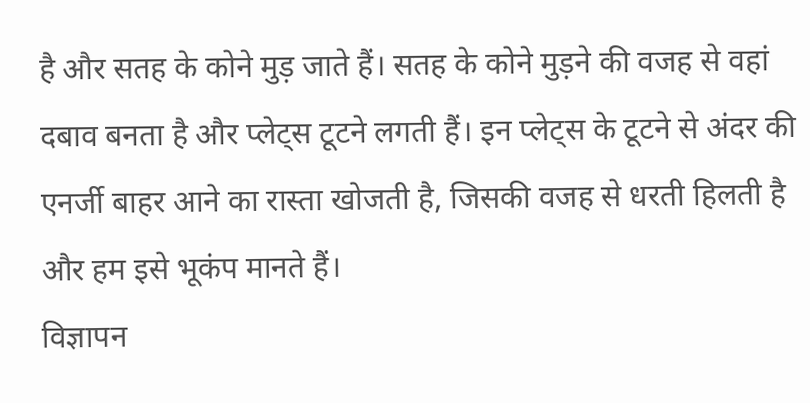है और सतह के कोने मुड़ जाते हैं। सतह के कोने मुड़ने की वजह से वहां दबाव बनता है और प्लेट्स टूटने लगती हैं। इन प्लेट्स के टूटने से अंदर की एनर्जी बाहर आने का रास्ता खोजती है, जिसकी वजह से धरती हिलती है और हम इसे भूकंप मानते हैं।
विज्ञापन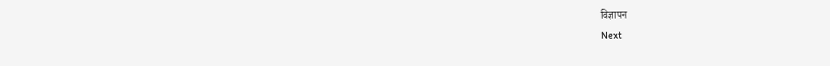विज्ञापन
Next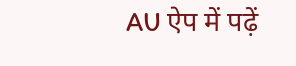AU ऐप में पढ़ें